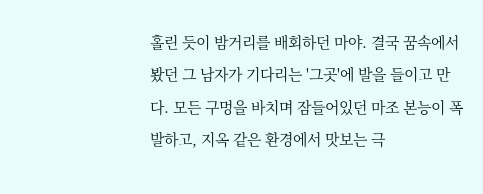홀린 듯이 밤거리를 배회하던 마야. 결국 꿈속에서 봤던 그 남자가 기다리는 '그곳'에 발을 들이고 만다. 모든 구멍을 바치며 잠들어있던 마조 본능이 폭발하고, 지옥 같은 환경에서 맛보는 극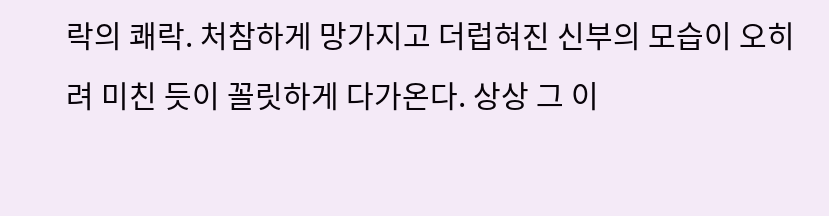락의 쾌락. 처참하게 망가지고 더럽혀진 신부의 모습이 오히려 미친 듯이 꼴릿하게 다가온다. 상상 그 이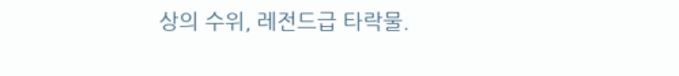상의 수위, 레전드급 타락물.